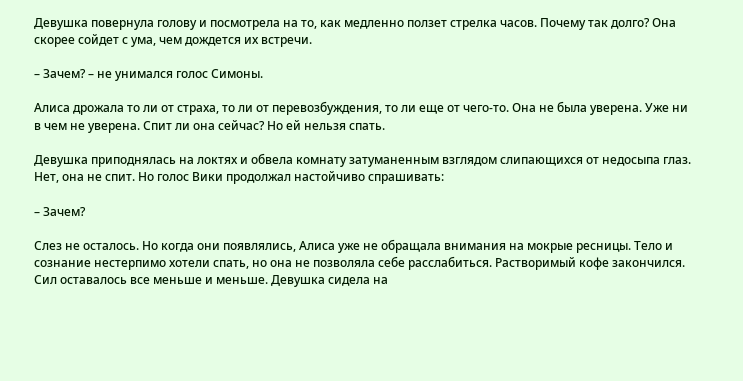Девушка повернула голову и посмотрела на то, как медленно ползет стрелка часов. Почему так долго? Она скорее сойдет с ума, чем дождется их встречи.

– Зачем? – не унимался голос Симоны.

Алиса дрожала то ли от страха, то ли от перевозбуждения, то ли еще от чего-то. Она не была уверена. Уже ни в чем не уверена. Спит ли она сейчас? Но ей нельзя спать.

Девушка приподнялась на локтях и обвела комнату затуманенным взглядом слипающихся от недосыпа глаз. Нет, она не спит. Но голос Вики продолжал настойчиво спрашивать:

– Зачем?

Слез не осталось. Но когда они появлялись, Алиса уже не обращала внимания на мокрые ресницы. Тело и сознание нестерпимо хотели спать, но она не позволяла себе расслабиться. Растворимый кофе закончился. Сил оставалось все меньше и меньше. Девушка сидела на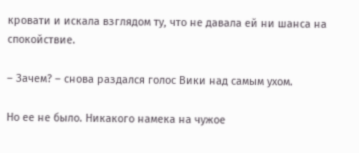кровати и искала взглядом ту, что не давала ей ни шанса на спокойствие.

– Зачем? – снова раздался голос Вики над самым ухом.

Но ее не было. Никакого намека на чужое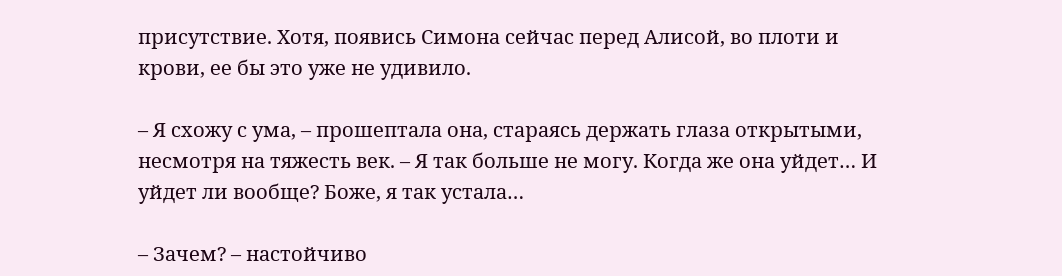присутствие. Хотя, появись Симона сейчас перед Алисой, во плоти и крови, ее бы это уже не удивило.

– Я схожу с ума, – прошептала она, стараясь держать глаза открытыми, несмотря на тяжесть век. – Я так больше не могу. Когда же она уйдет… И уйдет ли вообще? Боже, я так устала…

– Зачем? – настойчиво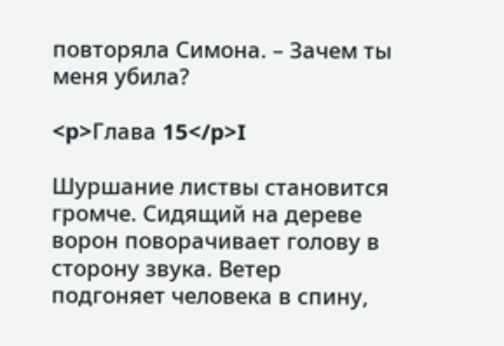повторяла Симона. – Зачем ты меня убила?

<p>Глава 15</p>I

Шуршание листвы становится громче. Сидящий на дереве ворон поворачивает голову в сторону звука. Ветер подгоняет человека в спину,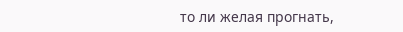то ли желая прогнать,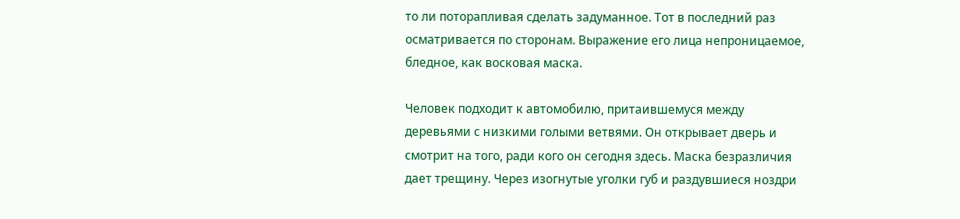то ли поторапливая сделать задуманное. Тот в последний раз осматривается по сторонам. Выражение его лица непроницаемое, бледное, как восковая маска.

Человек подходит к автомобилю, притаившемуся между деревьями с низкими голыми ветвями. Он открывает дверь и смотрит на того, ради кого он сегодня здесь. Маска безразличия дает трещину. Через изогнутые уголки губ и раздувшиеся ноздри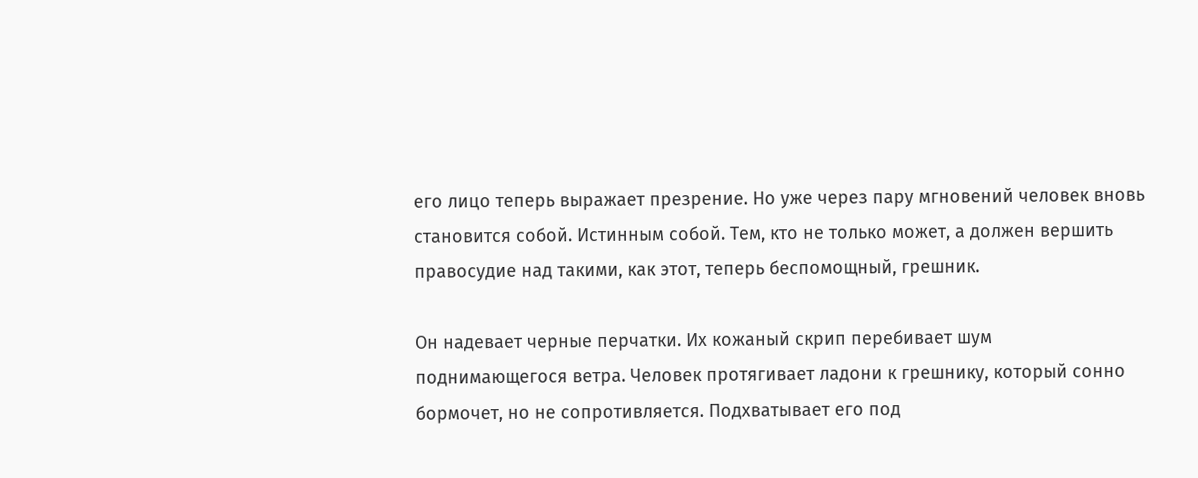его лицо теперь выражает презрение. Но уже через пару мгновений человек вновь становится собой. Истинным собой. Тем, кто не только может, а должен вершить правосудие над такими, как этот, теперь беспомощный, грешник.

Он надевает черные перчатки. Их кожаный скрип перебивает шум поднимающегося ветра. Человек протягивает ладони к грешнику, который сонно бормочет, но не сопротивляется. Подхватывает его под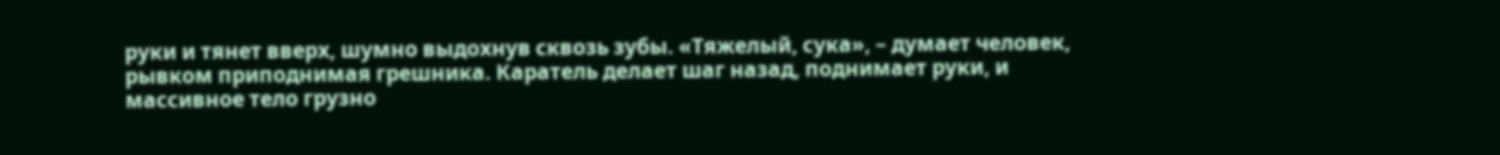руки и тянет вверх, шумно выдохнув сквозь зубы. «Тяжелый, сука», – думает человек, рывком приподнимая грешника. Каратель делает шаг назад, поднимает руки, и массивное тело грузно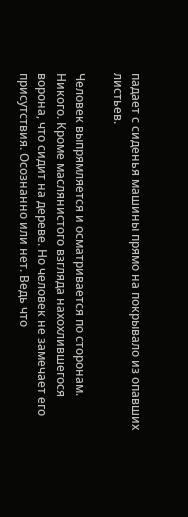падает с сиденья машины прямо на покрывало из опавших листьев.

Человек выпрямляется и осматривается по сторонам. Никого. Кроме маслянистого взгляда нахохлившегося ворона, что сидит на дереве. Но человек не замечает его присутствия. Осознанно или нет. Ведь что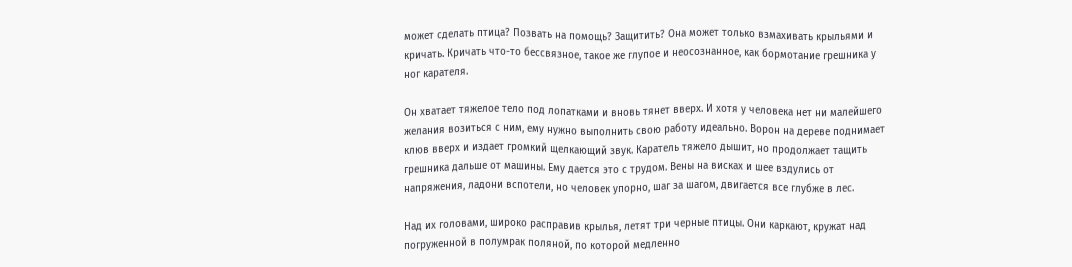может сделать птица? Позвать на помощь? Защитить? Она может только взмахивать крыльями и кричать. Кричать что-то бессвязное, такое же глупое и неосознанное, как бормотание грешника у ног карателя.

Он хватает тяжелое тело под лопатками и вновь тянет вверх. И хотя у человека нет ни малейшего желания возиться с ним, ему нужно выполнить свою работу идеально. Ворон на дереве поднимает клюв вверх и издает громкий щелкающий звук. Каратель тяжело дышит, но продолжает тащить грешника дальше от машины. Ему дается это с трудом. Вены на висках и шее вздулись от напряжения, ладони вспотели, но человек упорно, шаг за шагом, двигается все глубже в лес.

Над их головами, широко расправив крылья, летят три черные птицы. Они каркают, кружат над погруженной в полумрак поляной, по которой медленно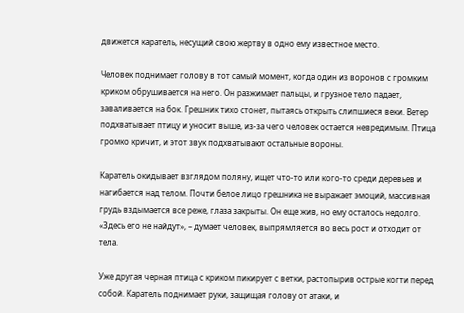движется каратель, несущий свою жертву в одно ему известное место.

Человек поднимает голову в тот самый момент, когда один из воронов с громким криком обрушивается на него. Он разжимает пальцы, и грузное тело падает, заваливается на бок. Грешник тихо стонет, пытаясь открыть слипшиеся веки. Ветер подхватывает птицу и уносит выше, из-за чего человек остается невредимым. Птица громко кричит, и этот звук подхватывают остальные вороны.

Каратель окидывает взглядом поляну, ищет что-то или кого-то среди деревьев и нагибается над телом. Почти белое лицо грешника не выражает эмоций, массивная грудь вздымается все реже, глаза закрыты. Он еще жив, но ему осталось недолго. «Здесь его не найдут», – думает человек, выпрямляется во весь рост и отходит от тела.

Уже другая черная птица с криком пикирует с ветки, растопырив острые когти перед собой. Каратель поднимает руки, защищая голову от атаки, и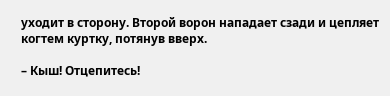уходит в сторону. Второй ворон нападает сзади и цепляет когтем куртку, потянув вверх.

– Кыш! Отцепитесь!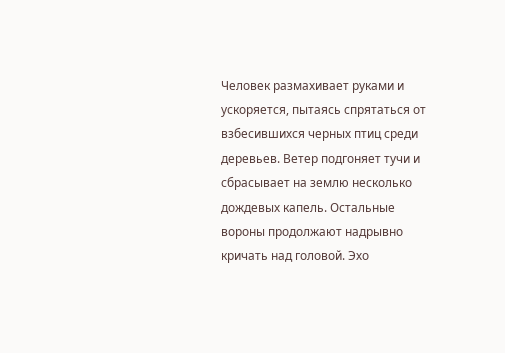Человек размахивает руками и ускоряется, пытаясь спрятаться от взбесившихся черных птиц среди деревьев. Ветер подгоняет тучи и сбрасывает на землю несколько дождевых капель. Остальные вороны продолжают надрывно кричать над головой. Эхо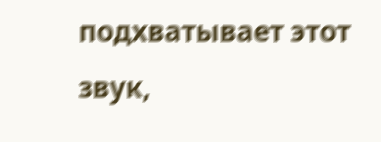подхватывает этот звук,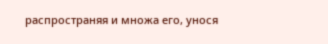распространяя и множа его, унося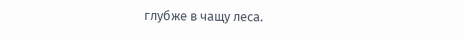глубже в чащу леса.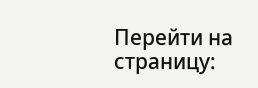Перейти на страницу: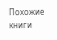Похожие книги